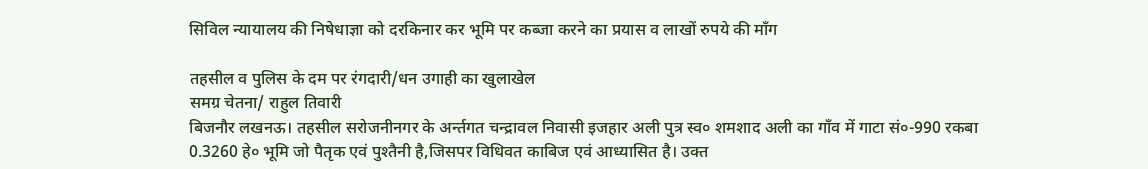सिविल न्यायालय की निषेधाज्ञा को दरकिनार कर भूमि पर कब्जा करने का प्रयास व लाखों रुपये की माँग

तहसील व पुलिस के दम पर रंगदारी/धन उगाही का खुलाखेल
समग्र चेतना/ राहुल तिवारी
बिजनौर लखनऊ। तहसील सरोजनीनगर के अर्न्तगत चन्द्रावल निवासी इजहार अली पुत्र स्व० शमशाद अली का गाँव में गाटा सं०-990 रकबा 0.3260 हे० भूमि जो पैतृक एवं पुश्तैनी है,जिसपर विधिवत काबिज एवं आध्यासित है। उक्त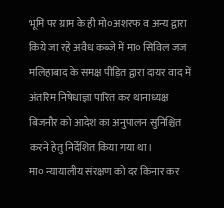भूमि पर ग्राम के ही मो०अशरफ व अन्य द्वारा किये जा रहे अवैध कब्जे में मा० सिविल जज मलिहाबाद के समक्ष पीड़ित द्वारा दायर वाद में अंतरिम निषेधाज्ञा पारित कर थानाध्यक्ष बिजनौर को आदेश का अनुपालन सुनिश्चित करने हेतु निर्देशित किया गया था।
मा० न्यायालीय संरक्षण को दर किनार कर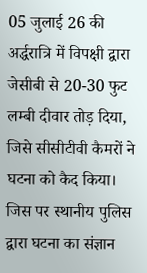05 जुलाई 26 की अर्द्धरात्रि में विपक्षी द्वारा जेसीबी से 20-30 फुट लम्बी दीवार तोड़ दिया, जिसे सीसीटीवी कैमरों ने घटना को कैद किया। जिस पर स्थानीय पुलिस द्वारा घटना का संज्ञान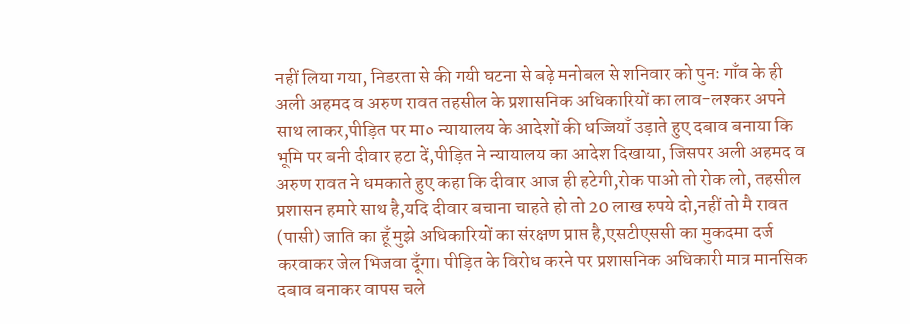नहीं लिया गया, निडरता से की गयी घटना से बढ़े मनोबल से शनिवार को पुनः गाँव के ही अली अहमद व अरुण रावत तहसील के प्रशासनिक अधिकारियों का लाव-लश्कर अपने साथ लाकर,पीड़ित पर मा० न्यायालय के आदेशों की धज्जियाँ उड़ाते हुए दबाव बनाया कि भूमि पर बनी दीवार हटा दें,पीड़ित ने न्यायालय का आदेश दिखाया, जिसपर अली अहमद व अरुण रावत ने धमकाते हुए कहा कि दीवार आज ही हटेगी,रोक पाओ तो रोक लो, तहसील प्रशासन हमारे साथ है,यदि दीवार बचाना चाहते हो तो 20 लाख रुपये दो,नहीं तो मै रावत (पासी) जाति का हूँ मुझे अधिकारियों का संरक्षण प्राप्त है,एसटीएससी का मुकदमा दर्ज करवाकर जेल भिजवा दूँगा। पीड़ित के विरोध करने पर प्रशासनिक अधिकारी मात्र मानसिक दबाव बनाकर वापस चले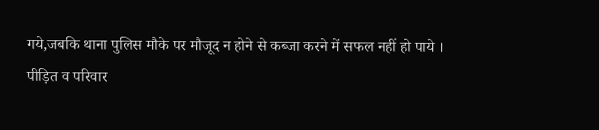गये,जबकि थाना पुलिस मौके पर मौजूद न होने से कब्जा करने में सफल नहीं हो पाये ।
पीड़ित व परिवार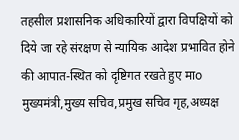तहसील प्रशासनिक अधिकारियों द्वारा विपक्षियों को दिये जा रहे संरक्षण से न्यायिक आदेश प्रभावित होने की आपात-स्थित को दृष्टिगत रखते हुए माo मुख्यमंत्री,मुख्य सचिव,प्रमुख सचिव गृह,अध्यक्ष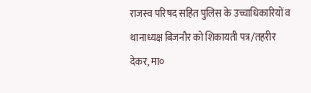राजस्व परिषद सहित पुलिस के उच्चाधिकारियों व थानाध्यक्ष बिजनौर को शिकायती पत्र/तहरीर देकर, मा०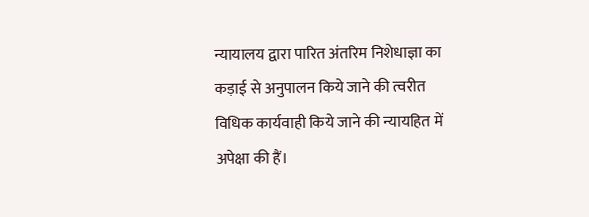न्यायालय द्वारा पारित अंतरिम निशेधाज्ञा का कड़ाई से अनुपालन किये जाने की त्वरीत विधिक कार्यवाही किये जाने की न्यायहित में अपेक्षा की हैं।